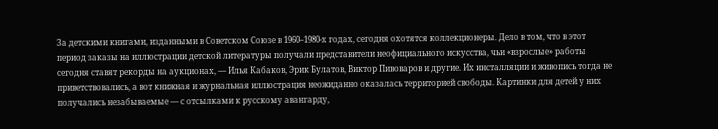За детскими книгами, изданными в Советском Союзе в 1960–1980-х годах, сегодня охотятся коллекционеры. Дело в том, что в этот период заказы на иллюстрации детской литературы получали представители неофициального искусства, чьи «взрослые» работы сегодня ставят рекорды на аукционах, — Илья Кабаков, Эрик Булатов, Виктор Пивоваров и другие. Их инсталляции и живопись тогда не приветствовались, а вот книжная и журнальная иллюстрация неожиданно оказалась территорией свободы. Картинки для детей у них получались незабываемые — с отсылками к русскому авангарду,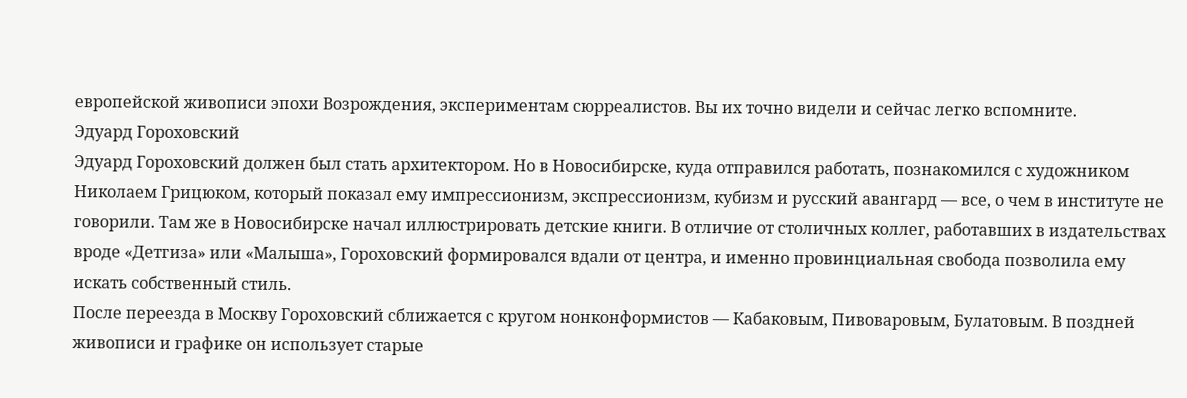европейской живописи эпохи Возрождения, экспериментам сюрреалистов. Вы их точно видели и сейчас легко вспомните.
Эдуард Гороховский
Эдуард Гороховский должен был стать архитектором. Но в Новосибирске, куда отправился работать, познакомился с художником Николаем Грицюком, который показал ему импрессионизм, экспрессионизм, кубизм и русский авангард — все, о чем в институте не говорили. Там же в Новосибирске начал иллюстрировать детские книги. В отличие от столичных коллег, работавших в издательствах вроде «Детгиза» или «Малыша», Гороховский формировался вдали от центра, и именно провинциальная свобода позволила ему искать собственный стиль.
После переезда в Москву Гороховский сближается с кругом нонконформистов — Кабаковым, Пивоваровым, Булатовым. В поздней живописи и графике он использует старые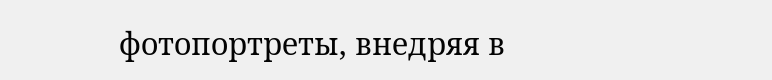фотопортреты, внедряя в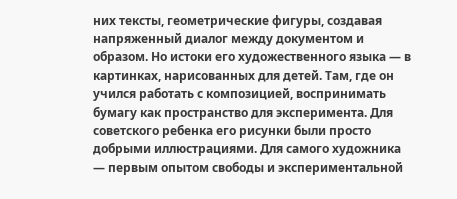них тексты, геометрические фигуры, создавая напряженный диалог между документом и образом. Но истоки его художественного языка — в картинках, нарисованных для детей. Там, где он учился работать с композицией, воспринимать бумагу как пространство для эксперимента. Для советского ребенка его рисунки были просто добрыми иллюстрациями. Для самого художника — первым опытом свободы и экспериментальной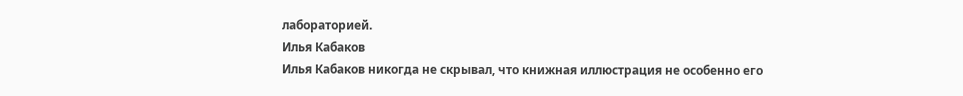лабораторией.
Илья Кабаков
Илья Кабаков никогда не скрывал, что книжная иллюстрация не особенно его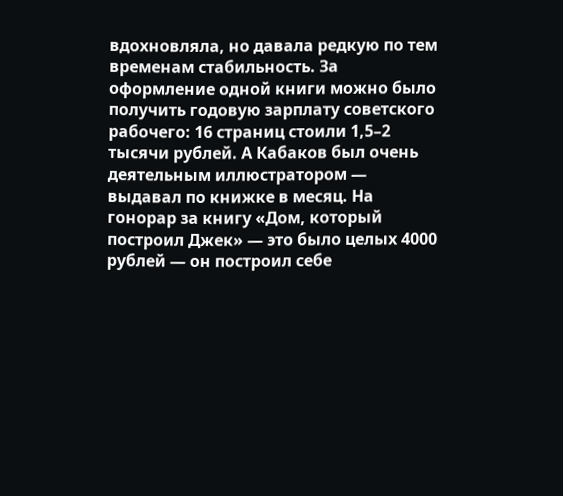вдохновляла, но давала редкую по тем временам стабильность. За оформление одной книги можно было получить годовую зарплату советского рабочего: 16 страниц стоили 1,5–2 тысячи рублей. А Кабаков был очень деятельным иллюстратором — выдавал по книжке в месяц. На гонорар за книгу «Дом, который построил Джек» — это было целых 4000 рублей — он построил себе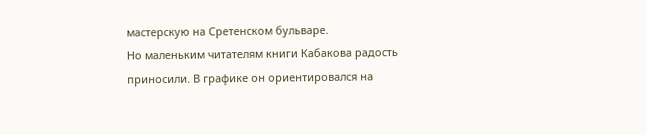мастерскую на Сретенском бульваре.
Но маленьким читателям книги Кабакова радость приносили. В графике он ориентировался на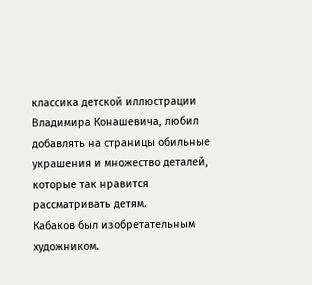классика детской иллюстрации Владимира Конашевича, любил добавлять на страницы обильные украшения и множество деталей, которые так нравится рассматривать детям.
Кабаков был изобретательным художником.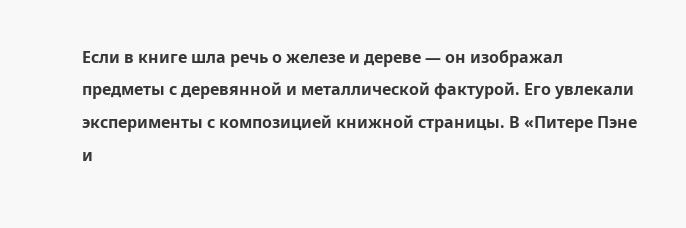Если в книге шла речь о железе и дереве — он изображал предметы с деревянной и металлической фактурой. Его увлекали эксперименты с композицией книжной страницы. В «Питере Пэне и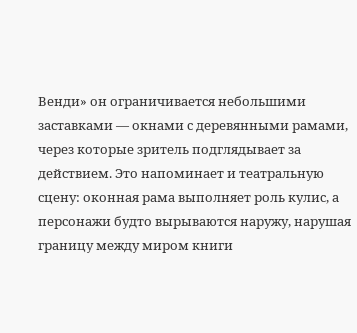Венди» он ограничивается небольшими заставками — окнами с деревянными рамами, через которые зритель подглядывает за действием. Это напоминает и театральную сцену: оконная рама выполняет роль кулис, а персонажи будто вырываются наружу, нарушая границу между миром книги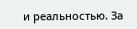и реальностью. За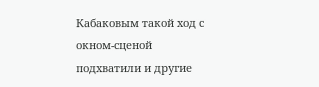Кабаковым такой ход с окном-сценой подхватили и другие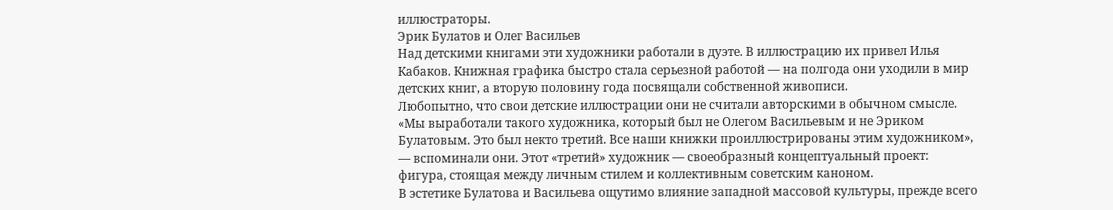иллюстраторы.
Эрик Булатов и Олег Васильев
Над детскими книгами эти художники работали в дуэте. В иллюстрацию их привел Илья Кабаков. Книжная графика быстро стала серьезной работой — на полгода они уходили в мир детских книг, а вторую половину года посвящали собственной живописи.
Любопытно, что свои детские иллюстрации они не считали авторскими в обычном смысле. «Мы выработали такого художника, который был не Олегом Васильевым и не Эриком Булатовым. Это был некто третий. Все наши книжки проиллюстрированы этим художником», — вспоминали они. Этот «третий» художник — своеобразный концептуальный проект: фигура, стоящая между личным стилем и коллективным советским каноном.
В эстетике Булатова и Васильева ощутимо влияние западной массовой культуры, прежде всего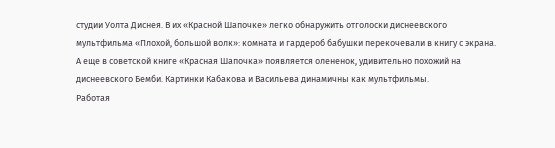студии Уолта Диснея. В их «Красной Шапочке» легко обнаружить отголоски диснеевского мультфильма «Плохой, большой волк»: комната и гардероб бабушки перекочевали в книгу с экрана. А еще в советской книге «Красная Шапочка» появляется олененок, удивительно похожий на диснеевского Бемби. Картинки Кабакова и Васильева динамичны как мультфильмы.
Работая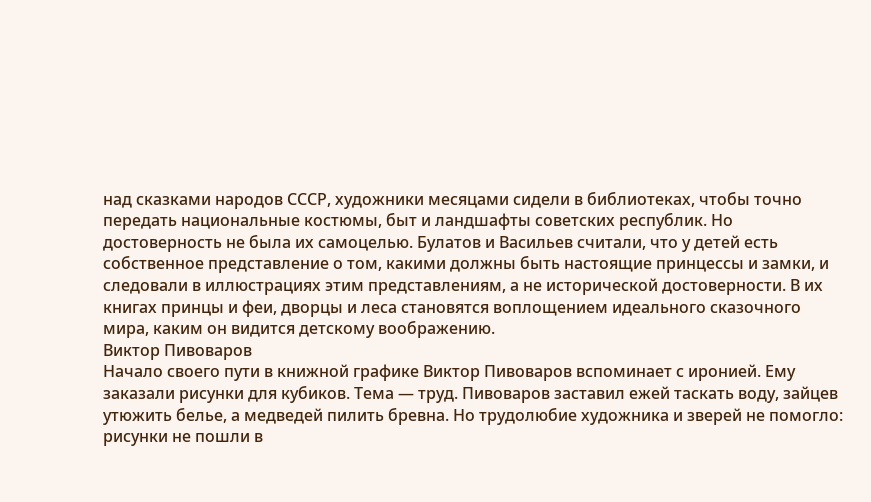над сказками народов СССР, художники месяцами сидели в библиотеках, чтобы точно передать национальные костюмы, быт и ландшафты советских республик. Но достоверность не была их самоцелью. Булатов и Васильев считали, что у детей есть собственное представление о том, какими должны быть настоящие принцессы и замки, и следовали в иллюстрациях этим представлениям, а не исторической достоверности. В их книгах принцы и феи, дворцы и леса становятся воплощением идеального сказочного мира, каким он видится детскому воображению.
Виктор Пивоваров
Начало своего пути в книжной графике Виктор Пивоваров вспоминает с иронией. Ему заказали рисунки для кубиков. Тема — труд. Пивоваров заставил ежей таскать воду, зайцев утюжить белье, а медведей пилить бревна. Но трудолюбие художника и зверей не помогло: рисунки не пошли в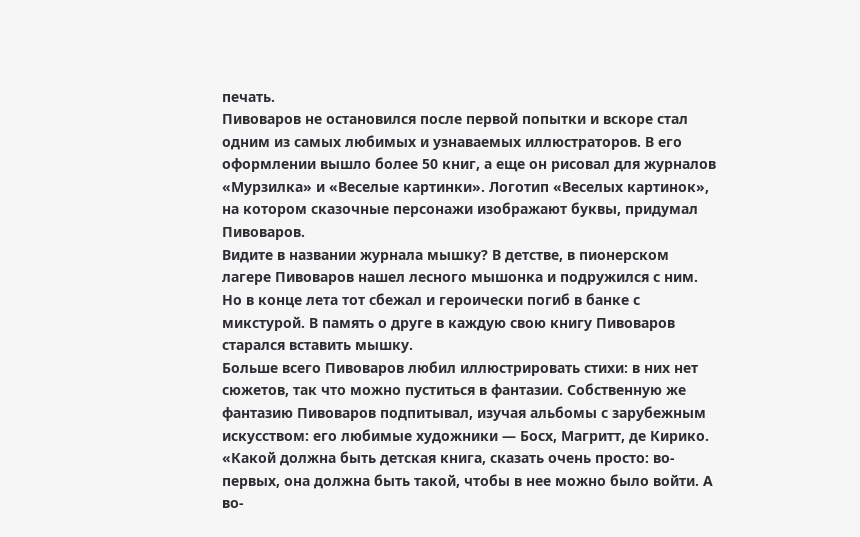печать.
Пивоваров не остановился после первой попытки и вскоре стал одним из самых любимых и узнаваемых иллюстраторов. В его оформлении вышло более 50 книг, а еще он рисовал для журналов «Мурзилка» и «Веселые картинки». Логотип «Веселых картинок», на котором сказочные персонажи изображают буквы, придумал Пивоваров.
Видите в названии журнала мышку? В детстве, в пионерском лагере Пивоваров нашел лесного мышонка и подружился с ним. Но в конце лета тот сбежал и героически погиб в банке с микстурой. В память о друге в каждую свою книгу Пивоваров старался вставить мышку.
Больше всего Пивоваров любил иллюстрировать стихи: в них нет сюжетов, так что можно пуститься в фантазии. Собственную же фантазию Пивоваров подпитывал, изучая альбомы с зарубежным искусством: его любимые художники — Босх, Магритт, де Кирико.
«Какой должна быть детская книга, сказать очень просто: во-первых, она должна быть такой, чтобы в нее можно было войти. А во-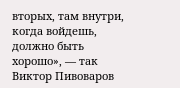вторых, там внутри, когда войдешь, должно быть хорошо», — так Виктор Пивоваров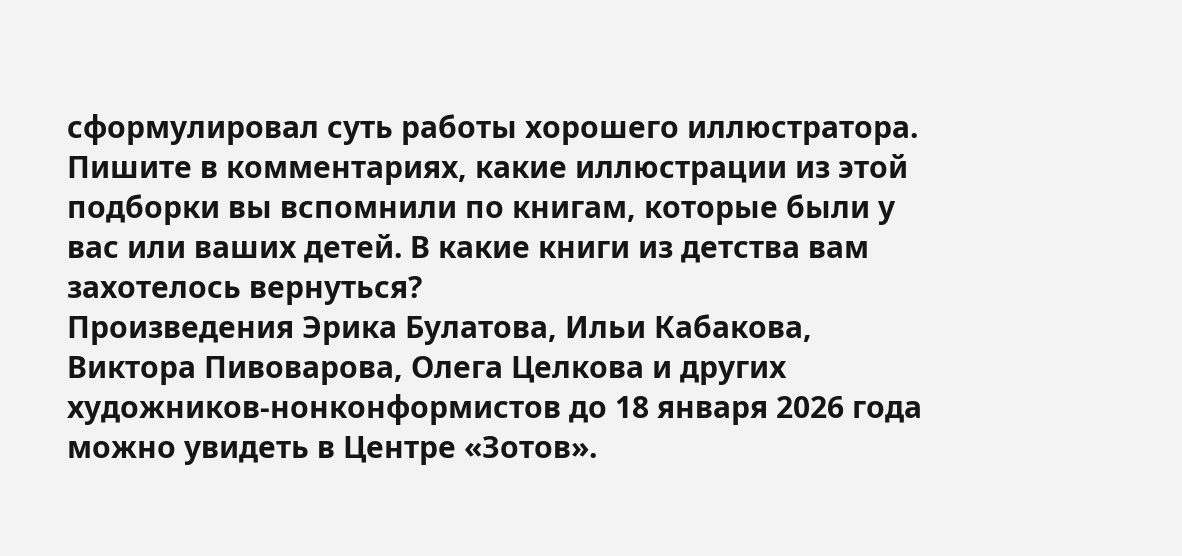сформулировал суть работы хорошего иллюстратора. Пишите в комментариях, какие иллюстрации из этой подборки вы вспомнили по книгам, которые были у вас или ваших детей. В какие книги из детства вам захотелось вернуться?
Произведения Эрика Булатова, Ильи Кабакова, Виктора Пивоварова, Олега Целкова и других художников-нонконформистов до 18 января 2026 года можно увидеть в Центре «Зотов».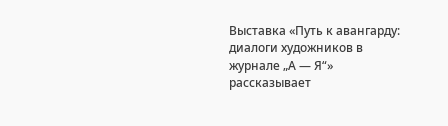Выставка «Путь к авангарду: диалоги художников в журнале „А — Я“» рассказывает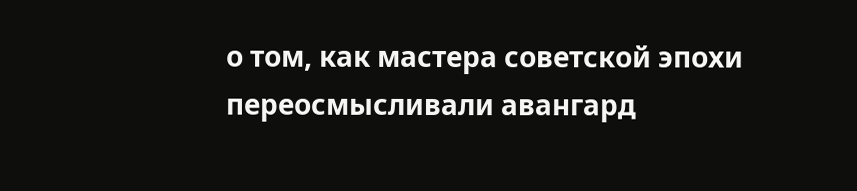о том, как мастера советской эпохи переосмысливали авангард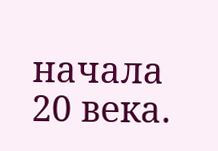начала 20 века.